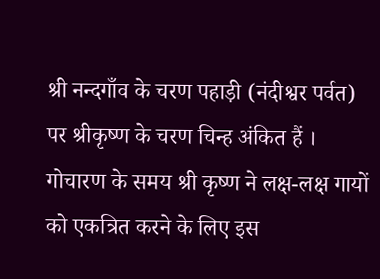श्री नन्दगाँव के चरण पहाड़ी (नंदीश्वर पर्वत) पर श्रीकृष्ण के चरण चिन्ह अंकित हैं । गोचारण के समय श्री कृष्ण ने लक्ष-लक्ष गायों को एकत्रित करने के लिए इस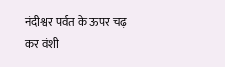नंदीश्वर पर्वत के ऊपर चढ़ कर वंशी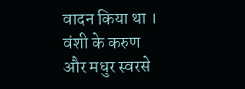वादन किया था । वंशी के करुण और मधुर स्वरसे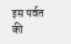इस पर्वत की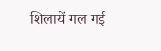शिलायें गल गई